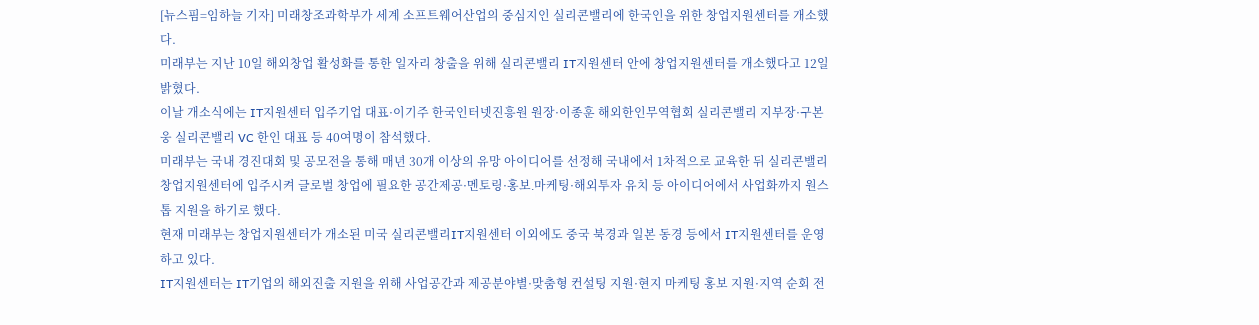[뉴스핌=임하늘 기자] 미래창조과학부가 세계 소프트웨어산업의 중심지인 실리콘밸리에 한국인을 위한 창업지원센터를 개소했다.
미래부는 지난 10일 해외창업 활성화를 통한 일자리 창출을 위해 실리콘밸리 IT지원센터 안에 창업지원센터를 개소했다고 12일 밝혔다.
이날 개소식에는 IT지원센터 입주기업 대표·이기주 한국인터넷진흥원 원장·이종훈 해외한인무역협회 실리콘밸리 지부장·구본웅 실리콘밸리 VC 한인 대표 등 40여명이 참석했다.
미래부는 국내 경진대회 및 공모전을 통해 매년 30개 이상의 유망 아이디어를 선정해 국내에서 1차적으로 교육한 뒤 실리콘밸리 창업지원센터에 입주시켜 글로벌 창업에 필요한 공간제공·멘토링·홍보․마케팅·해외투자 유치 등 아이디어에서 사업화까지 원스톱 지원을 하기로 했다.
현재 미래부는 창업지원센터가 개소된 미국 실리콘밸리IT지원센터 이외에도 중국 북경과 일본 동경 등에서 IT지원센터를 운영하고 있다.
IT지원센터는 IT기업의 해외진출 지원을 위해 사업공간과 제공분야별·맞춤형 컨설팅 지원·현지 마케팅 홍보 지원·지역 순회 전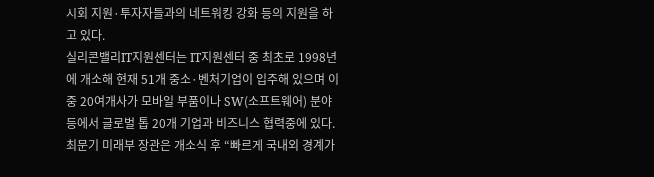시회 지원·투자자들과의 네트워킹 강화 등의 지원을 하고 있다.
실리콘밸리IT지원센터는 IT지원센터 중 최초로 1998년에 개소해 현재 51개 중소·벤처기업이 입주해 있으며 이 중 20여개사가 모바일 부품이나 SW(소프트웨어) 분야 등에서 글로벌 톱 20개 기업과 비즈니스 협력중에 있다.
최문기 미래부 장관은 개소식 후 “빠르게 국내외 경계가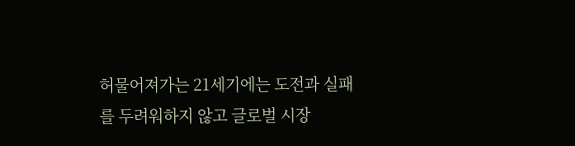허물어져가는 21세기에는 도전과 실패를 두려워하지 않고 글로벌 시장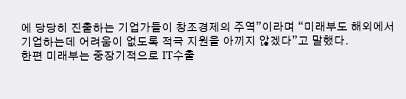에 당당히 진출하는 기업가들이 창조경제의 주역”이라며 “미래부도 해외에서 기업하는데 어려움이 없도록 적극 지원을 아끼지 않겠다”고 말했다.
한편 미래부는 중장기적으로 IT수출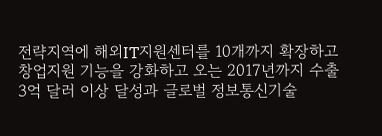전략지역에 해외IT지원센터를 10개까지 확장하고 창업지원 기능을 강화하고 오는 2017년까지 수출 3억 달러 이상 달성과 글로벌 정보통신기술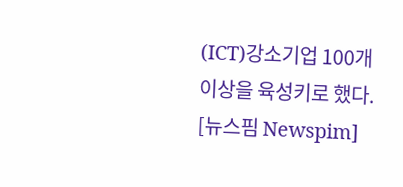(ICT)강소기업 100개 이상을 육성키로 했다.
[뉴스핌 Newspim]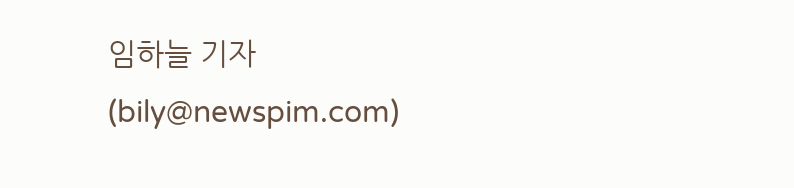임하늘 기자 (bily@newspim.com)